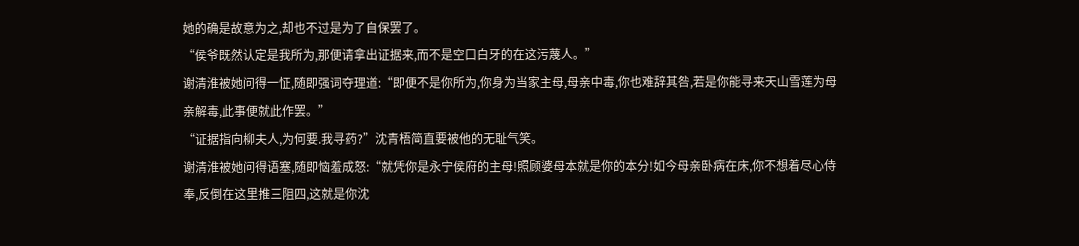她的确是故意为之,却也不过是为了自保罢了。
“侯爷既然认定是我所为,那便请拿出证据来,而不是空口白牙的在这污蔑人。”
谢清淮被她问得一怔,随即强词夺理道:“即便不是你所为,你身为当家主母,母亲中毒,你也难辞其咎,若是你能寻来天山雪莲为母亲解毒,此事便就此作罢。”
“证据指向柳夫人,为何要.我寻药?”沈青梧简直要被他的无耻气笑。
谢清淮被她问得语塞,随即恼羞成怒:“就凭你是永宁侯府的主母!照顾婆母本就是你的本分!如今母亲卧病在床,你不想着尽心侍奉,反倒在这里推三阻四,这就是你沈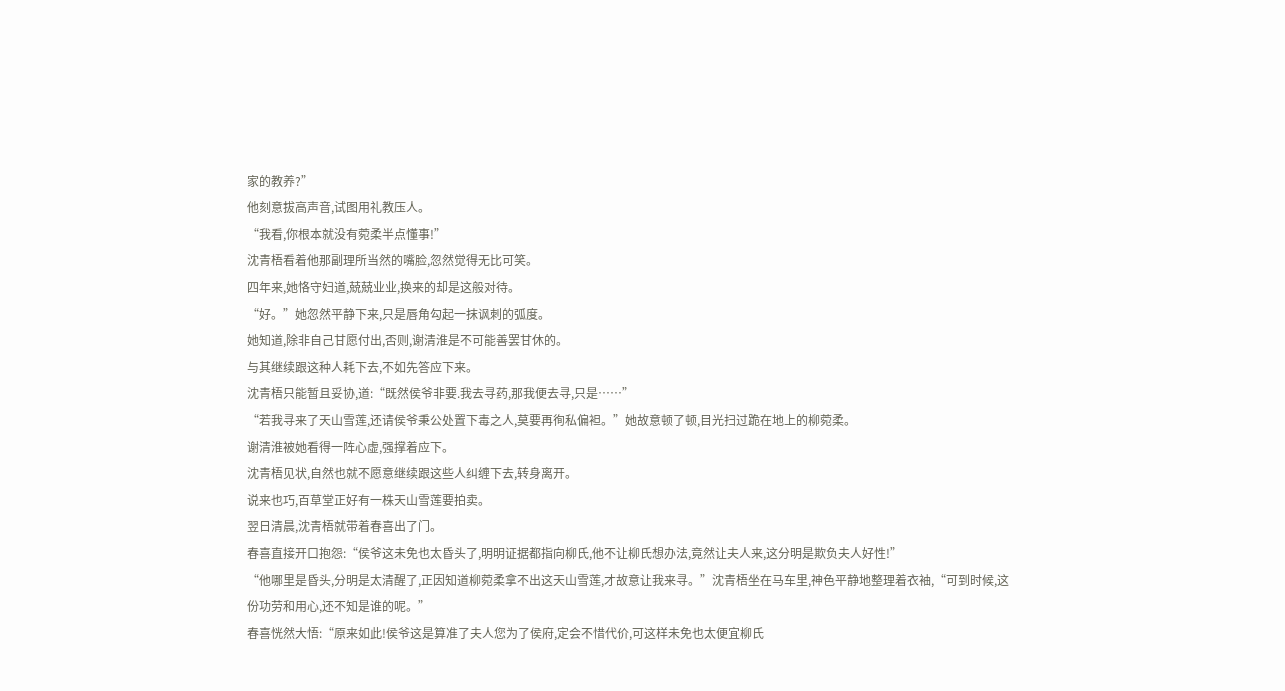家的教养?”
他刻意拔高声音,试图用礼教压人。
“我看,你根本就没有菀柔半点懂事!”
沈青梧看着他那副理所当然的嘴脸,忽然觉得无比可笑。
四年来,她恪守妇道,兢兢业业,换来的却是这般对待。
“好。”她忽然平静下来,只是唇角勾起一抹讽刺的弧度。
她知道,除非自己甘愿付出,否则,谢清淮是不可能善罢甘休的。
与其继续跟这种人耗下去,不如先答应下来。
沈青梧只能暂且妥协,道:“既然侯爷非要.我去寻药,那我便去寻,只是……”
“若我寻来了天山雪莲,还请侯爷秉公处置下毒之人,莫要再徇私偏袒。”她故意顿了顿,目光扫过跪在地上的柳菀柔。
谢清淮被她看得一阵心虚,强撑着应下。
沈青梧见状,自然也就不愿意继续跟这些人纠缠下去,转身离开。
说来也巧,百草堂正好有一株天山雪莲要拍卖。
翌日清晨,沈青梧就带着春喜出了门。
春喜直接开口抱怨:“侯爷这未免也太昏头了,明明证据都指向柳氏,他不让柳氏想办法,竟然让夫人来,这分明是欺负夫人好性!”
“他哪里是昏头,分明是太清醒了,正因知道柳菀柔拿不出这天山雪莲,才故意让我来寻。”沈青梧坐在马车里,神色平静地整理着衣袖,“可到时候,这份功劳和用心,还不知是谁的呢。”
春喜恍然大悟:“原来如此!侯爷这是算准了夫人您为了侯府,定会不惜代价,可这样未免也太便宜柳氏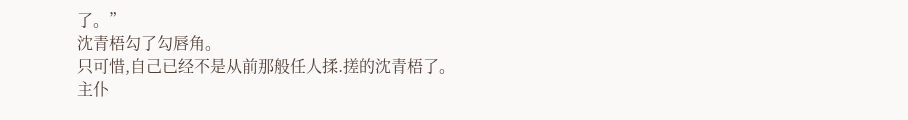了。”
沈青梧勾了勾唇角。
只可惜,自己已经不是从前那般任人揉.搓的沈青梧了。
主仆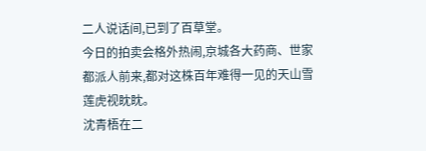二人说话间,已到了百草堂。
今日的拍卖会格外热闹,京城各大药商、世家都派人前来,都对这株百年难得一见的天山雪莲虎视眈眈。
沈青梧在二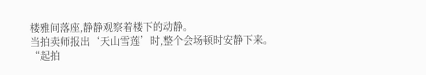楼雅间落座,静静观察着楼下的动静。
当拍卖师报出‘天山雪莲’时,整个会场顿时安静下来。
“起拍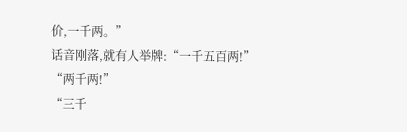价,一千两。”
话音刚落,就有人举牌:“一千五百两!”
“两千两!”
“三千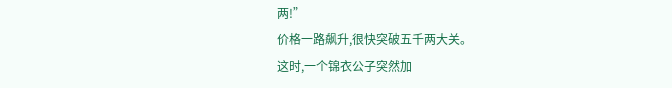两!”
价格一路飙升,很快突破五千两大关。
这时,一个锦衣公子突然加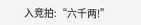入竞拍:“六千两!”